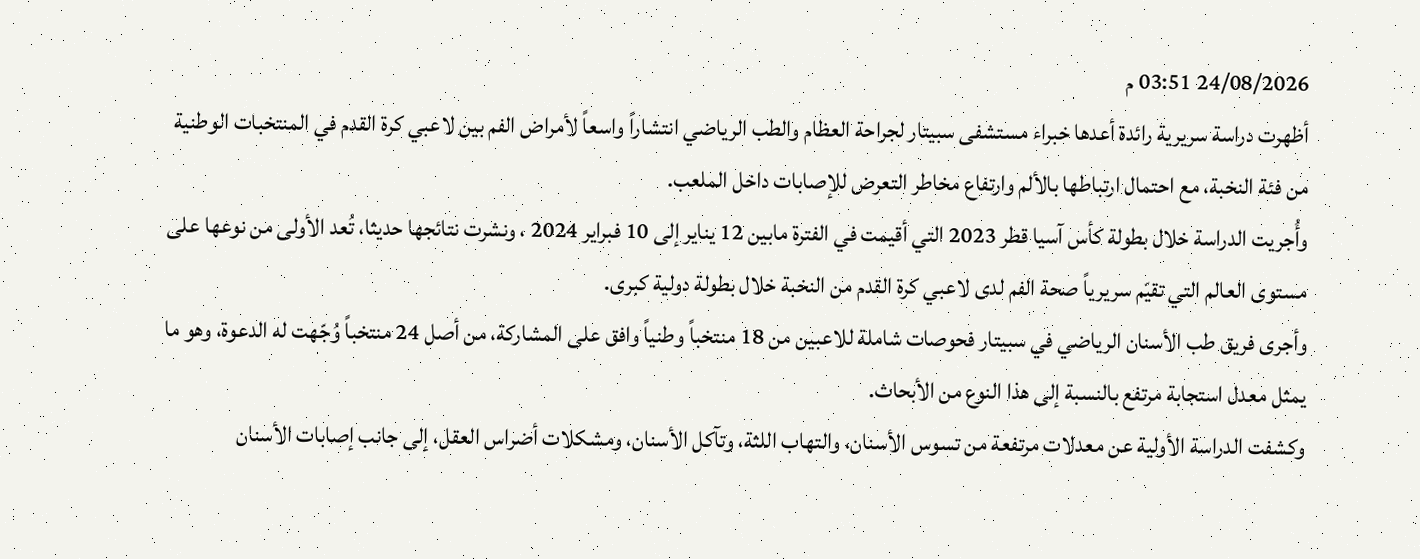24/08/2026 03:51 م
أظهرت دراسة سريرية رائدة أعدها خبراء مستشفى سبيتار لجراحة العظام والطب الرياضي انتشاراً واسعاً لأمراض الفم بين لاعبي كرة القدم في المنتخبات الوطنية من فئة النخبة، مع احتمال ارتباطها بالألم وارتفاع مخاطر التعرض للإصابات داخل الملعب.
وأُجريت الدراسة خلال بطولة كأس آسيا قطر 2023 التي أقيمت في الفترة مابين 12 يناير إلى 10 فبراير 2024 ، ونشرت نتائجها حديثا، تُعد الأولى من نوعها على مستوى العالم التي تقيّم سريرياً صحة الفم لدى لاعبي كرة القدم من النخبة خلال بطولة دولية كبرى.
وأجرى فريق طب الأسنان الرياضي في سبيتار فحوصات شاملة للاعبين من 18 منتخباً وطنياً وافق على المشاركة، من أصل 24 منتخباً وُجّهت له الدعوة، وهو ما يمثل معدل استجابة مرتفع بالنسبة إلى هذا النوع من الأبحاث.
وكشفت الدراسة الأولية عن معدلات مرتفعة من تسوس الأسنان، والتهاب اللثة، وتآكل الأسنان، ومشكلات أضراس العقل، إلى جانب إصابات الأسنان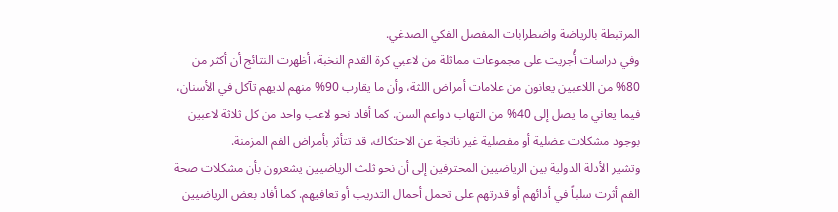المرتبطة بالرياضة واضطرابات المفصل الفكي الصدغي.
وفي دراسات أُجريت على مجموعات مماثلة من لاعبي كرة القدم النخبة، أظهرت النتائج أن أكثر من 80% من اللاعبين يعانون من علامات أمراض اللثة، وأن ما يقارب 90% منهم لديهم تآكل في الأسنان، فيما يعاني ما يصل إلى 40% من التهاب دواعم السن. كما أفاد نحو لاعب واحد من كل ثلاثة لاعبين بوجود مشكلات عضلية أو مفصلية غير ناتجة عن الاحتكاك، قد تتأثر بأمراض الفم المزمنة.
وتشير الأدلة الدولية بين الرياضيين المحترفين إلى أن نحو ثلث الرياضيين يشعرون بأن مشكلات صحة الفم أثرت سلباً في أدائهم أو قدرتهم على تحمل أحمال التدريب أو تعافيهم. كما أفاد بعض الرياضيين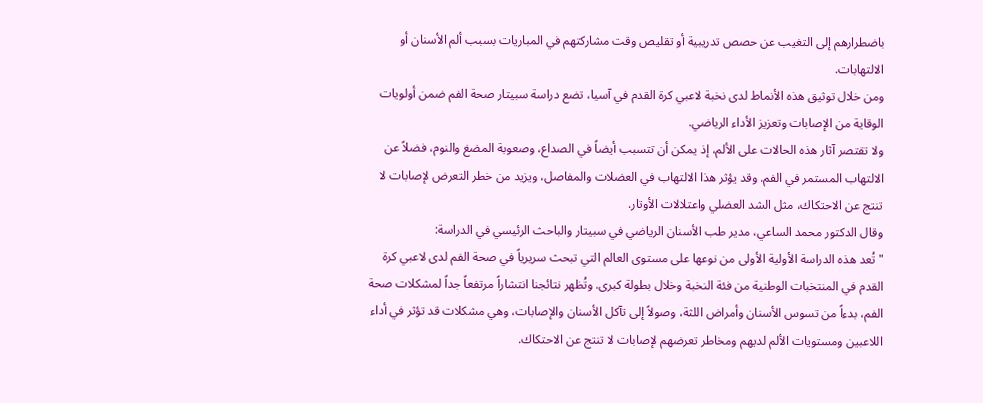باضطرارهم إلى التغيب عن حصص تدريبية أو تقليص وقت مشاركتهم في المباريات بسبب ألم الأسنان أو الالتهابات.
ومن خلال توثيق هذه الأنماط لدى نخبة لاعبي كرة القدم في آسيا، تضع دراسة سبيتار صحة الفم ضمن أولويات الوقاية من الإصابات وتعزيز الأداء الرياضي.
ولا تقتصر آثار هذه الحالات على الألم، إذ يمكن أن تتسبب أيضاً في الصداع، وصعوبة المضغ والنوم، فضلاً عن الالتهاب المستمر في الفم. وقد يؤثر هذا الالتهاب في العضلات والمفاصل، ويزيد من خطر التعرض لإصابات لا تنتج عن الاحتكاك، مثل الشد العضلي واعتلالات الأوتار.
وقال الدكتور محمد الساعي، مدير طب الأسنان الرياضي في سبيتار والباحث الرئيسي في الدراسة:
"تُعد هذه الدراسة الأولية الأولى من نوعها على مستوى العالم التي تبحث سريرياً في صحة الفم لدى لاعبي كرة القدم في المنتخبات الوطنية من فئة النخبة وخلال بطولة كبرى. وتُظهر نتائجنا انتشاراً مرتفعاً جداً لمشكلات صحة الفم، بدءاً من تسوس الأسنان وأمراض اللثة، وصولاً إلى تآكل الأسنان والإصابات، وهي مشكلات قد تؤثر في أداء اللاعبين ومستويات الألم لديهم ومخاطر تعرضهم لإصابات لا تنتج عن الاحتكاك.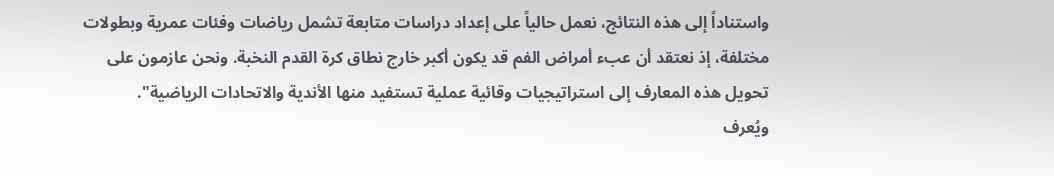واستناداً إلى هذه النتائج، نعمل حالياً على إعداد دراسات متابعة تشمل رياضات وفئات عمرية وبطولات مختلفة، إذ نعتقد أن عبء أمراض الفم قد يكون أكبر خارج نطاق كرة القدم النخبة. ونحن عازمون على تحويل هذه المعارف إلى استراتيجيات وقائية عملية تستفيد منها الأندية والاتحادات الرياضية".
ويُعرف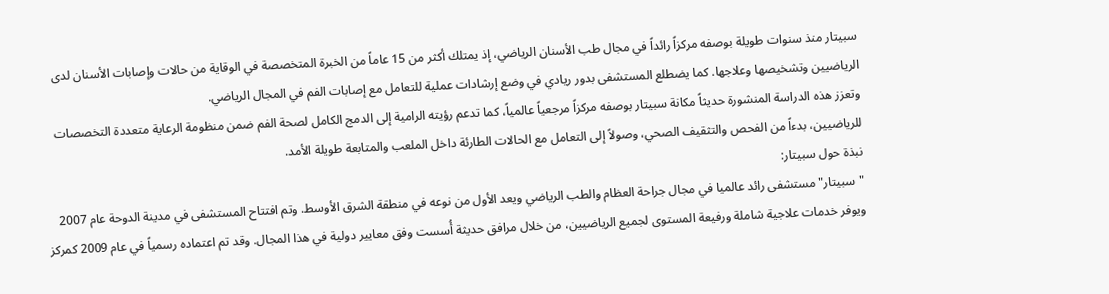سبيتار منذ سنوات طويلة بوصفه مركزاً رائداً في مجال طب الأسنان الرياضي، إذ يمتلك أكثر من 15 عاماً من الخبرة المتخصصة في الوقاية من حالات وإصابات الأسنان لدى الرياضيين وتشخيصها وعلاجها. كما يضطلع المستشفى بدور ريادي في وضع إرشادات عملية للتعامل مع إصابات الفم في المجال الرياضي.
وتعزز هذه الدراسة المنشورة حديثاً مكانة سبيتار بوصفه مركزاً مرجعياً عالمياً، كما تدعم رؤيته الرامية إلى الدمج الكامل لصحة الفم ضمن منظومة الرعاية متعددة التخصصات للرياضيين، بدءاً من الفحص والتثقيف الصحي، وصولاً إلى التعامل مع الحالات الطارئة داخل الملعب والمتابعة طويلة الأمد.
نبذة حول سبيتار:
"سبيتار" مستشفى رائد عالميا في مجال جراحة العظام والطب الرياضي ويعد الأول من نوعه في منطقة الشرق الأوسط. وتم افتتاح المستشفى في مدينة الدوحة عام 2007 ويوفر خدمات علاجية شاملة ورفيعة المستوى لجميع الرياضيين، من خلال مرافق حديثة أُسست وفق معايير دولية في هذا المجال. وقد تم اعتماده رسمياً في عام 2009 كمركز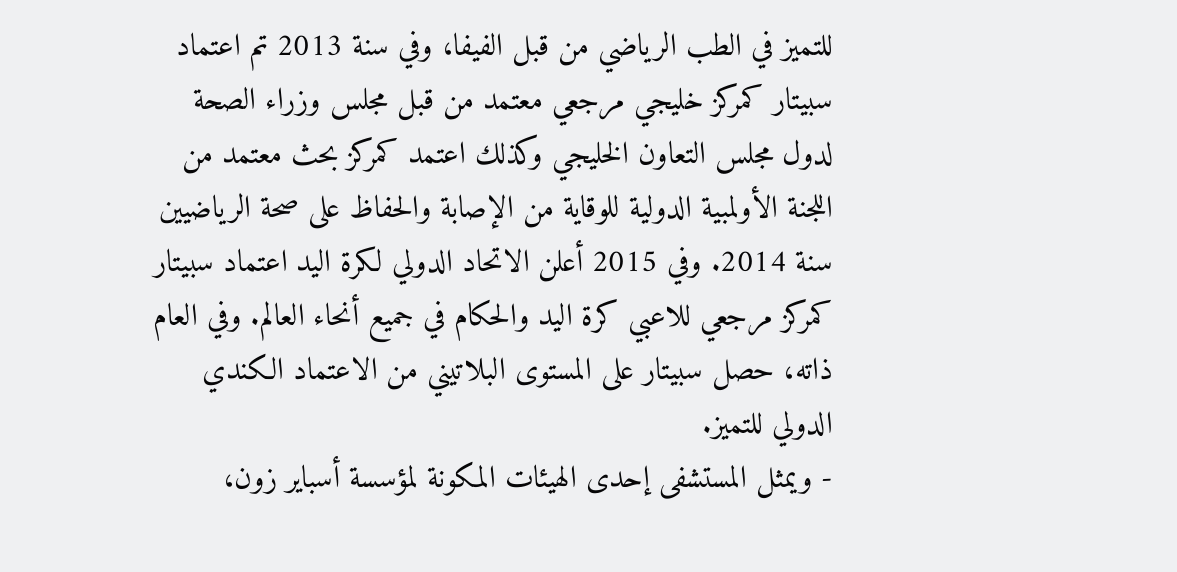للتميز في الطب الرياضي من قبل الفيفا، وفي سنة 2013 تم اعتماد سبيتار كمركز خليجي مرجعي معتمد من قبل مجلس وزراء الصحة لدول مجلس التعاون الخليجي وكذلك اعتمد كمركز بحث معتمد من اللجنة الأولمبية الدولية للوقاية من الإصابة والحفاظ على صحة الرياضيين سنة 2014. وفي 2015 أعلن الاتحاد الدولي لكرة اليد اعتماد سبيتار كمركز مرجعي للاعبي كرة اليد والحكام في جميع أنحاء العالم. وفي العام ذاته، حصل سبيتار على المستوى البلاتيني من الاعتماد الكندي الدولي للتميز.
- ويمثل المستشفى إحدى الهيئات المكونة لمؤسسة أسباير زون،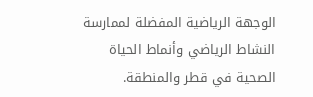الوجهة الرياضية المفضلة لممارسة النشاط الرياضي وأنماط الحياة الصحية في قطر والمنطقة.